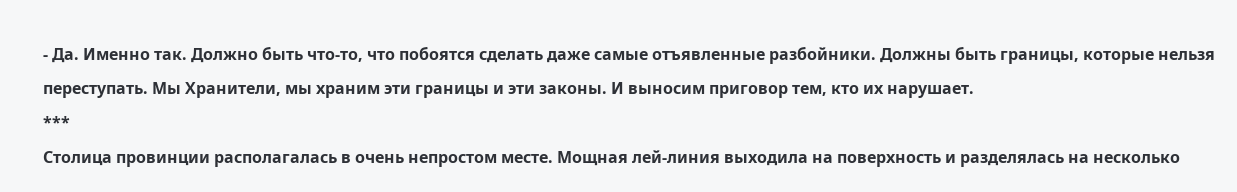- Да. Именно так. Должно быть что-то, что побоятся сделать даже самые отъявленные разбойники. Должны быть границы, которые нельзя переступать. Мы Хранители, мы храним эти границы и эти законы. И выносим приговор тем, кто их нарушает.
***
Столица провинции располагалась в очень непростом месте. Мощная лей-линия выходила на поверхность и разделялась на несколько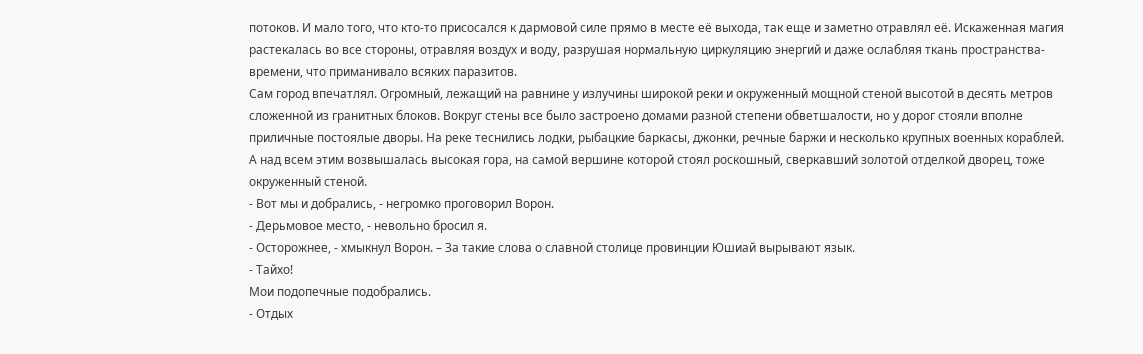потоков. И мало того, что кто-то присосался к дармовой силе прямо в месте её выхода, так еще и заметно отравлял её. Искаженная магия растекалась во все стороны, отравляя воздух и воду, разрушая нормальную циркуляцию энергий и даже ослабляя ткань пространства-времени, что приманивало всяких паразитов.
Сам город впечатлял. Огромный, лежащий на равнине у излучины широкой реки и окруженный мощной стеной высотой в десять метров сложенной из гранитных блоков. Вокруг стены все было застроено домами разной степени обветшалости, но у дорог стояли вполне приличные постоялые дворы. На реке теснились лодки, рыбацкие баркасы, джонки, речные баржи и несколько крупных военных кораблей. А над всем этим возвышалась высокая гора, на самой вершине которой стоял роскошный, сверкавший золотой отделкой дворец, тоже окруженный стеной.
- Вот мы и добрались, - негромко проговорил Ворон.
- Дерьмовое место, - невольно бросил я.
- Осторожнее, - хмыкнул Ворон. – За такие слова о славной столице провинции Юшиай вырывают язык.
- Тайхо!
Мои подопечные подобрались.
- Отдых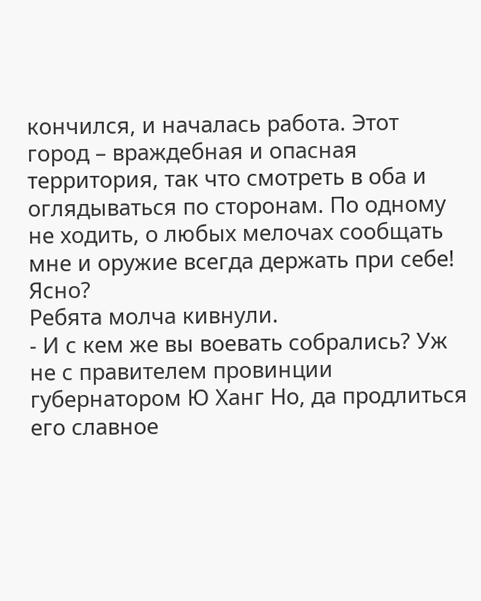кончился, и началась работа. Этот город – враждебная и опасная территория, так что смотреть в оба и оглядываться по сторонам. По одному не ходить, о любых мелочах сообщать мне и оружие всегда держать при себе! Ясно?
Ребята молча кивнули.
- И с кем же вы воевать собрались? Уж не с правителем провинции губернатором Ю Ханг Но, да продлиться его славное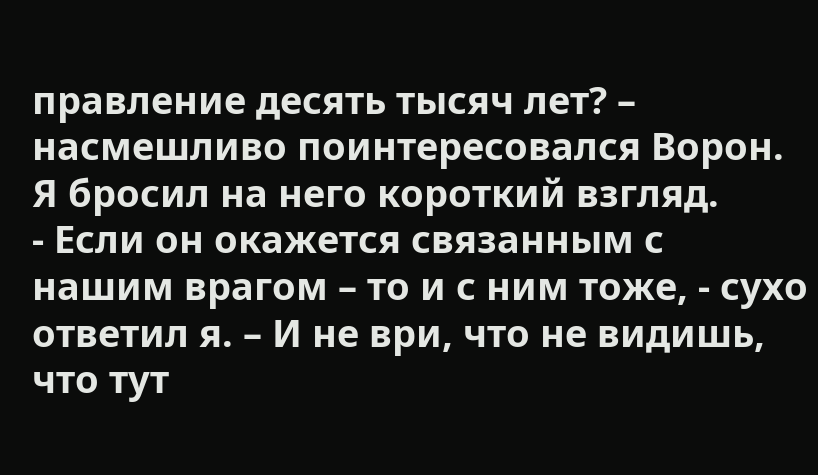правление десять тысяч лет? – насмешливо поинтересовался Ворон.
Я бросил на него короткий взгляд.
- Если он окажется связанным с нашим врагом – то и с ним тоже, - сухо ответил я. – И не ври, что не видишь, что тут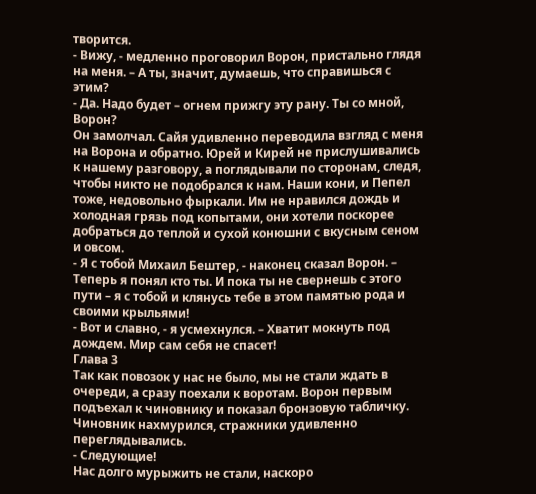творится.
- Вижу, - медленно проговорил Ворон, пристально глядя на меня. – А ты, значит, думаешь, что справишься с этим?
- Да. Надо будет – огнем прижгу эту рану. Ты со мной, Ворон?
Он замолчал. Сайя удивленно переводила взгляд с меня на Ворона и обратно. Юрей и Кирей не прислушивались к нашему разговору, а поглядывали по сторонам, следя, чтобы никто не подобрался к нам. Наши кони, и Пепел тоже, недовольно фыркали. Им не нравился дождь и холодная грязь под копытами, они хотели поскорее добраться до теплой и сухой конюшни с вкусным сеном и овсом.
- Я с тобой Михаил Бештер, - наконец сказал Ворон. – Теперь я понял кто ты. И пока ты не свернешь с этого пути – я с тобой и клянусь тебе в этом памятью рода и своими крыльями!
- Вот и славно, - я усмехнулся. – Хватит мокнуть под дождем. Мир сам себя не спасет!
Глава 3
Так как повозок у нас не было, мы не стали ждать в очереди, а сразу поехали к воротам. Ворон первым подъехал к чиновнику и показал бронзовую табличку. Чиновник нахмурился, стражники удивленно переглядывались.
- Следующие!
Нас долго мурыжить не стали, наскоро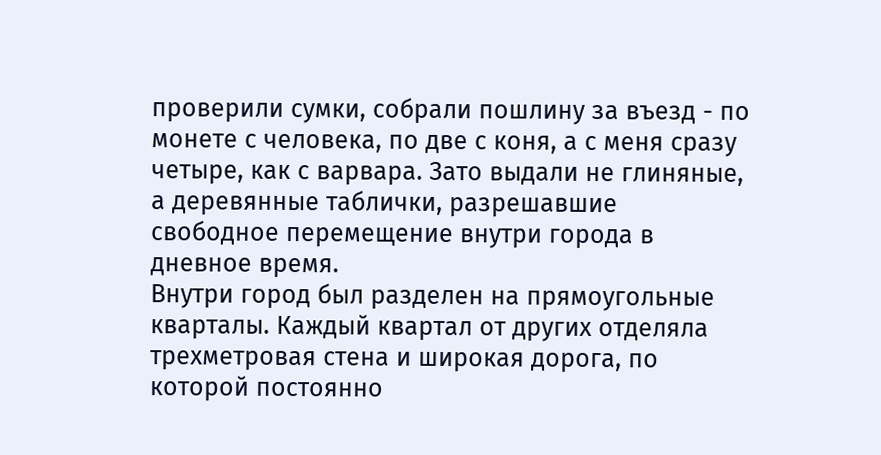проверили сумки, собрали пошлину за въезд - по монете с человека, по две с коня, а с меня сразу четыре, как с варвара. Зато выдали не глиняные, а деревянные таблички, разрешавшие свободное перемещение внутри города в дневное время.
Внутри город был разделен на прямоугольные кварталы. Каждый квартал от других отделяла трехметровая стена и широкая дорога, по которой постоянно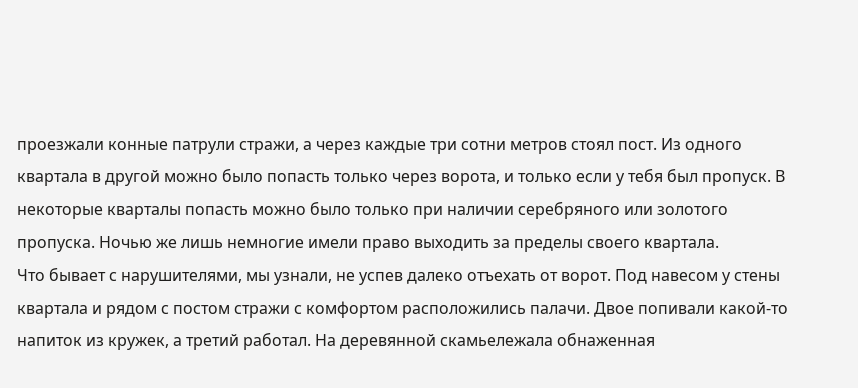проезжали конные патрули стражи, а через каждые три сотни метров стоял пост. Из одного квартала в другой можно было попасть только через ворота, и только если у тебя был пропуск. В некоторые кварталы попасть можно было только при наличии серебряного или золотого пропуска. Ночью же лишь немногие имели право выходить за пределы своего квартала.
Что бывает с нарушителями, мы узнали, не успев далеко отъехать от ворот. Под навесом у стены квартала и рядом с постом стражи с комфортом расположились палачи. Двое попивали какой-то напиток из кружек, а третий работал. На деревянной скамьележала обнаженная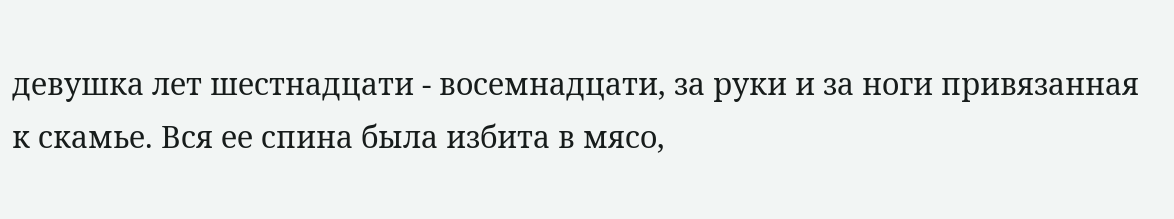девушка лет шестнадцати - восемнадцати, за руки и за ноги привязанная к скамье. Вся ее спина была избита в мясо,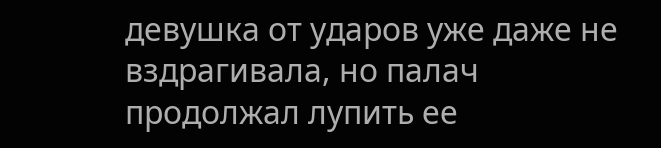девушка от ударов уже даже не вздрагивала, но палач продолжал лупить ее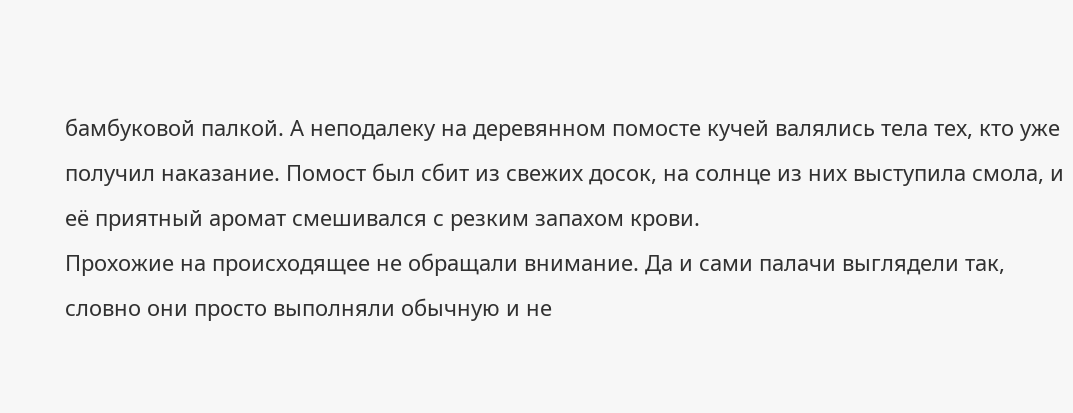бамбуковой палкой. А неподалеку на деревянном помосте кучей валялись тела тех, кто уже получил наказание. Помост был сбит из свежих досок, на солнце из них выступила смола, и её приятный аромат смешивался с резким запахом крови.
Прохожие на происходящее не обращали внимание. Да и сами палачи выглядели так, словно они просто выполняли обычную и не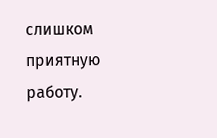слишком приятную работу.